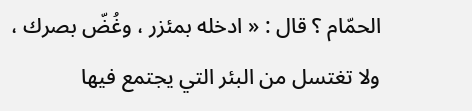الحمّام ؟ قال : « ادخله بمئزر ، وغُضّ بصرك ، ولا تغتسل من البئر التي يجتمع فيها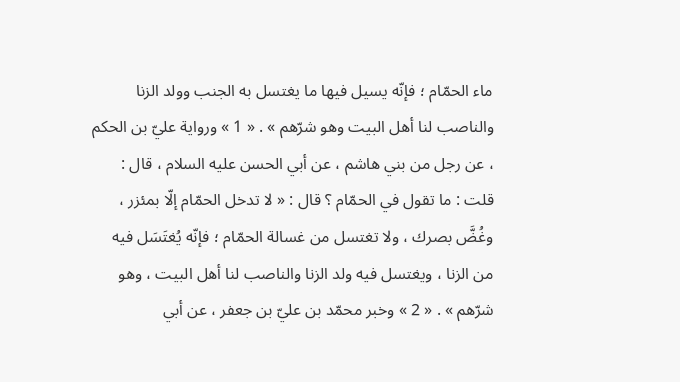ماء الحمّام ؛ فإنّه يسيل فيها ما يغتسل به الجنب وولد الزنا والناصب لنا أهل البيت وهو شرّهم » . « 1 » ورواية عليّ بن الحكم ، عن رجل من بني هاشم ، عن أبي الحسن عليه السلام ، قال : قلت : ما تقول في الحمّام ؟ قال : « لا تدخل الحمّام إلّا بمئزر ، وغُضَّ بصرك ، ولا تغتسل من غسالة الحمّام ؛ فإنّه يُغتَسَل فيه من الزنا ، ويغتسل فيه ولد الزنا والناصب لنا أهل البيت ، وهو شرّهم » . « 2 » وخبر محمّد بن عليّ بن جعفر ، عن أبي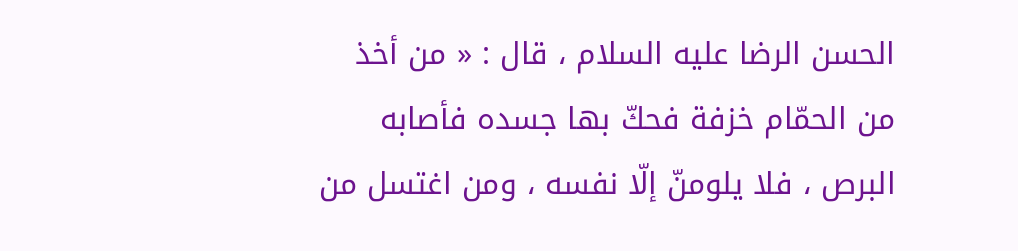الحسن الرضا عليه السلام ، قال : « من أخذ من الحمّام خزفة فحكّ بها جسده فأصابه البرص ، فلا يلومنّ إلّا نفسه ، ومن اغتسل من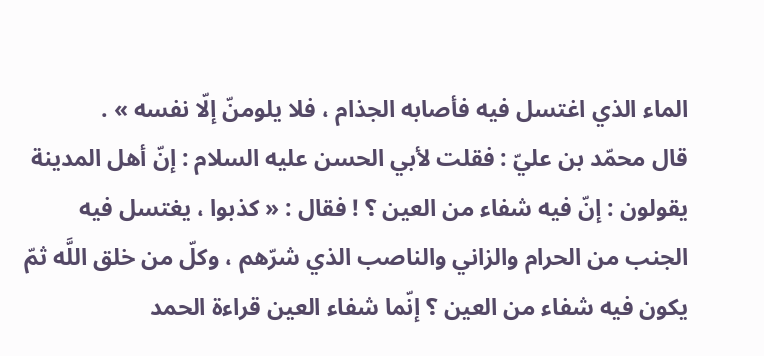الماء الذي اغتسل فيه فأصابه الجذام ، فلا يلومنّ إلّا نفسه » .
قال محمّد بن عليّ : فقلت لأبي الحسن عليه السلام : إنّ أهل المدينة يقولون : إنّ فيه شفاء من العين ؟ ! فقال : « كذبوا ، يغتسل فيه الجنب من الحرام والزاني والناصب الذي شرّهم ، وكلّ من خلق اللَّه ثمّ يكون فيه شفاء من العين ؟ إنّما شفاء العين قراءة الحمد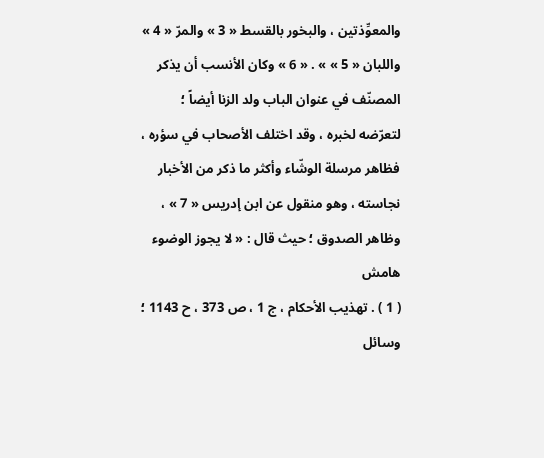والمعوِّذتين ، والبخور بالقسط « 3 » والمرّ « 4 » واللبان « 5 » » . « 6 » وكان الأنسب أن يذكر المصنّف في عنوان الباب ولد الزنا أيضاً ؛ لتعرّضه لخبره ، وقد اختلف الأصحاب في سؤره ، فظاهر مرسلة الوشّاء وأكثر ما ذكر من الأخبار نجاسته ، وهو منقول عن ابن إدريس « 7 » ، وظاهر الصدوق ؛ حيث قال : « لا يجوز الوضوء
هامش
( 1 ) . تهذيب الأحكام ، ج 1 ، ص 373 ، ح 1143 ؛ وسائل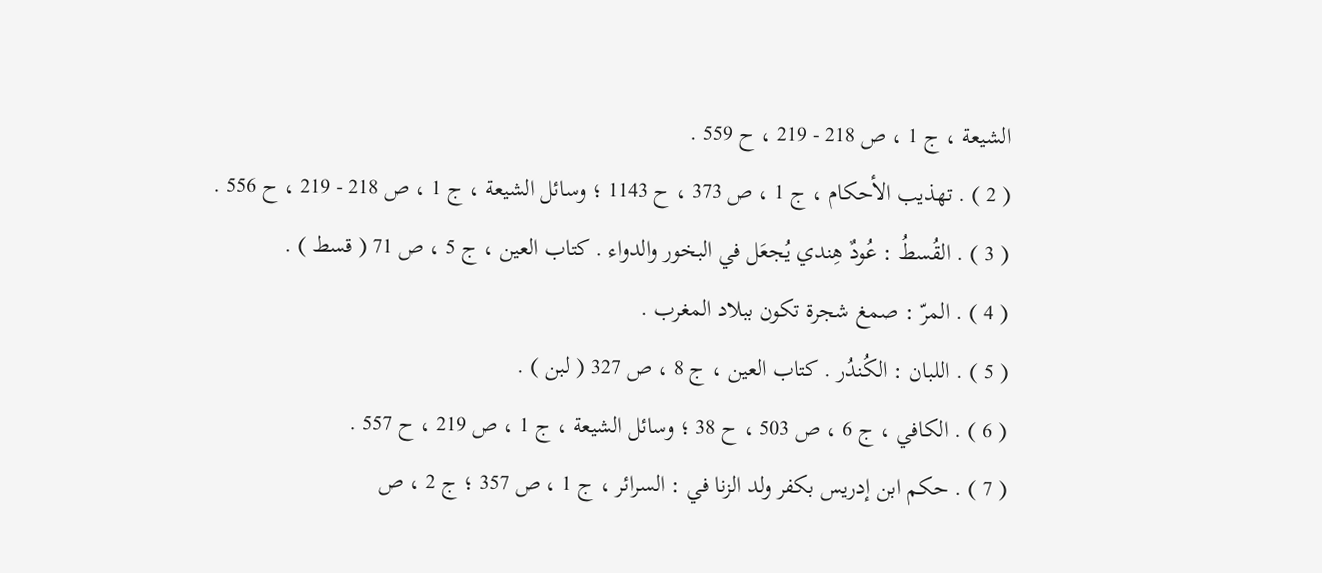الشيعة ، ج 1 ، ص 218 - 219 ، ح 559 .
( 2 ) . تهذيب الأحكام ، ج 1 ، ص 373 ، ح 1143 ؛ وسائل الشيعة ، ج 1 ، ص 218 - 219 ، ح 556 .
( 3 ) . القُسطُ : عُودٌ هِندي يُجعَل في البخور والدواء . كتاب العين ، ج 5 ، ص 71 ( قسط ) .
( 4 ) . المرّ : صمغ شجرة تكون ببلاد المغرب .
( 5 ) . اللبان : الكُندُر . كتاب العين ، ج 8 ، ص 327 ( لبن ) .
( 6 ) . الكافي ، ج 6 ، ص 503 ، ح 38 ؛ وسائل الشيعة ، ج 1 ، ص 219 ، ح 557 .
( 7 ) . حكم ابن إدريس بكفر ولد الزنا في : السرائر ، ج 1 ، ص 357 ؛ ج 2 ، ص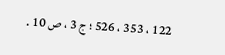122 ، 353 ، 526 ؛ ج 3 ، ص 10 .